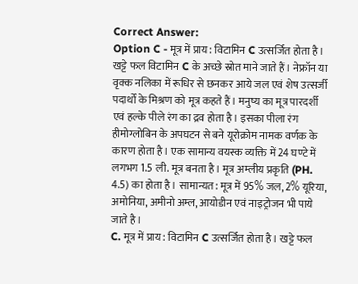Correct Answer:
Option C - मूत्र में प्राय: विटामिन C उत्सर्जित होता है। खट्टे फल विटामिन C के अच्छे स्रोत माने जाते हैं। नेफ्रॉन या वृक्क नलिका में रूधिर से छनकर आये जल एवं शेष उत्सर्जी पदार्थों के मिश्रण को मूत्र कहते हैं। मनुष्य का मूत्र पारदर्शी एवं हल्के पीले रंग का द्रव होता है। इसका पीला रंग हीमोग्लोबिन के अपघटन से बने यूरोक्रोम नामक वर्णक के कारण होता है। एक सामान्य वयस्क व्यक्ति में 24 घण्टे में लगभग 1.5 ली. मूत्र बनता है। मूत्र अम्लीय प्रकृति (PH. 4.5) का होता है। सामान्यत: मूत्र में 95% जल, 2% यूरिया, अमोनिया, अमीनो अम्ल, आयोडीन एवं नाइट्रोजन भी पाये जाते है।
C. मूत्र में प्राय: विटामिन C उत्सर्जित होता है। खट्टे फल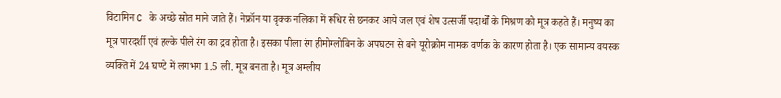विटामिन C के अच्छे स्रोत माने जाते हैं। नेफ्रॉन या वृक्क नलिका में रूधिर से छनकर आये जल एवं शेष उत्सर्जी पदार्थों के मिश्रण को मूत्र कहते हैं। मनुष्य का मूत्र पारदर्शी एवं हल्के पीले रंग का द्रव होता है। इसका पीला रंग हीमोग्लोबिन के अपघटन से बने यूरोक्रोम नामक वर्णक के कारण होता है। एक सामान्य वयस्क व्यक्ति में 24 घण्टे में लगभग 1.5 ली. मूत्र बनता है। मूत्र अम्लीय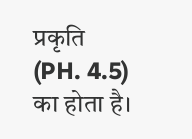प्रकृति (PH. 4.5) का होता है।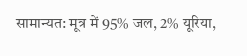सामान्यत: मूत्र में 95% जल, 2% यूरिया,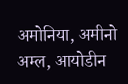अमोनिया, अमीनो अम्ल, आयोडीन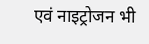एवं नाइट्रोजन भी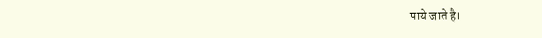पाये जाते है।